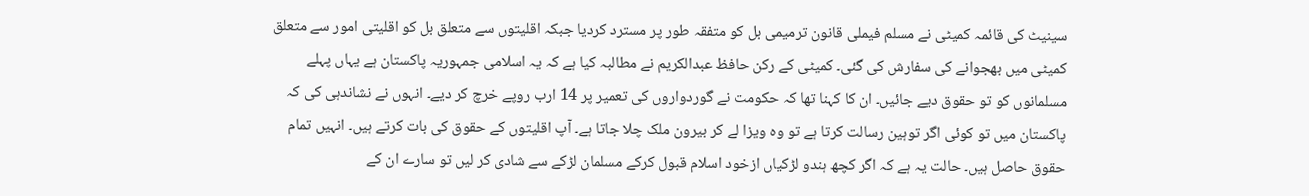سینیٹ کی قائمہ کمیٹی نے مسلم فیملی قانون ترمیمی بل کو متفقہ طور پر مسترد کردیا جبکہ اقلیتوں سے متعلق بل کو اقلیتی امور سے متعلق کمیٹی میں بھجوانے کی سفارش کی گئی۔ کمیٹی کے رکن حافظ عبدالکریم نے مطالبہ کیا ہے کہ یہ اسلامی جمہوریہ پاکستان ہے یہاں پہلے مسلمانوں کو تو حقوق دیے جائیں۔ ان کا کہنا تھا کہ حکومت نے گوردواروں کی تعمیر پر 14 ارب روپے خرچ کر دیے۔ انہوں نے نشاندہی کی کہ پاکستان میں تو کوئی اگر توہین رسالت کرتا ہے تو وہ ویزا لے کر بیرون ملک چلا جاتا ہے۔ آپ اقلیتوں کے حقوق کی بات کرتے ہیں۔ انہیں تمام حقوق حاصل ہیں۔ حالت یہ ہے کہ اگر کچھ ہندو لڑکیاں ازخود اسلام قبول کرکے مسلمان لڑکے سے شادی کر لیں تو سارے ان کے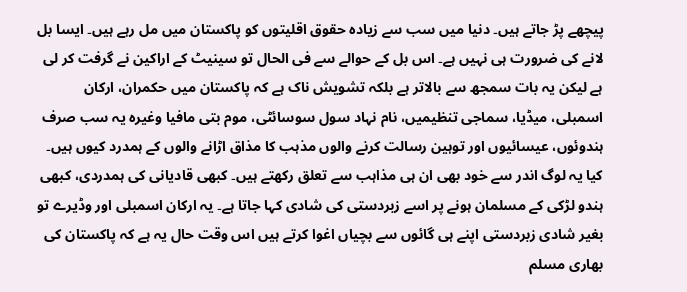پیچھے پڑ جاتے ہیں۔ دنیا میں سب سے زیادہ حقوق اقلیتوں کو پاکستان میں مل رہے ہیں۔ ایسا بل لانے کی ضرورت ہی نہیں ہے۔ اس بل کے حوالے سے فی الحال تو سینیٹ کے اراکین نے گرفت کر لی ہے لیکن یہ بات سمجھ سے بالاتر ہے بلکہ تشویش ناک ہے کہ پاکستان میں حکمران، ارکان اسمبلی، میڈیا، سماجی تنظیمیں، نام نہاد سول سوسائٹی، موم بتی مافیا وغیرہ یہ سب صرف ہندوئوں، عیسائیوں اور توہین رسالت کرنے والوں مذہب کا مذاق اڑانے والوں کے ہمدرد کیوں ہیں۔ کیا یہ لوگ اندر سے خود بھی ان ہی مذاہب سے تعلق رکھتے ہیں۔ کبھی قادیانی کی ہمدردی، کبھی ہندو لڑکی کے مسلمان ہونے پر اسے زبردستی کی شادی کہا جاتا ہے۔ یہ ارکان اسمبلی اور وڈیرے تو بغیر شادی زبردستی اپنے ہی گائوں سے بچیاں اغوا کرتے ہیں اس وقت حال یہ ہے کہ پاکستان کی بھاری مسلم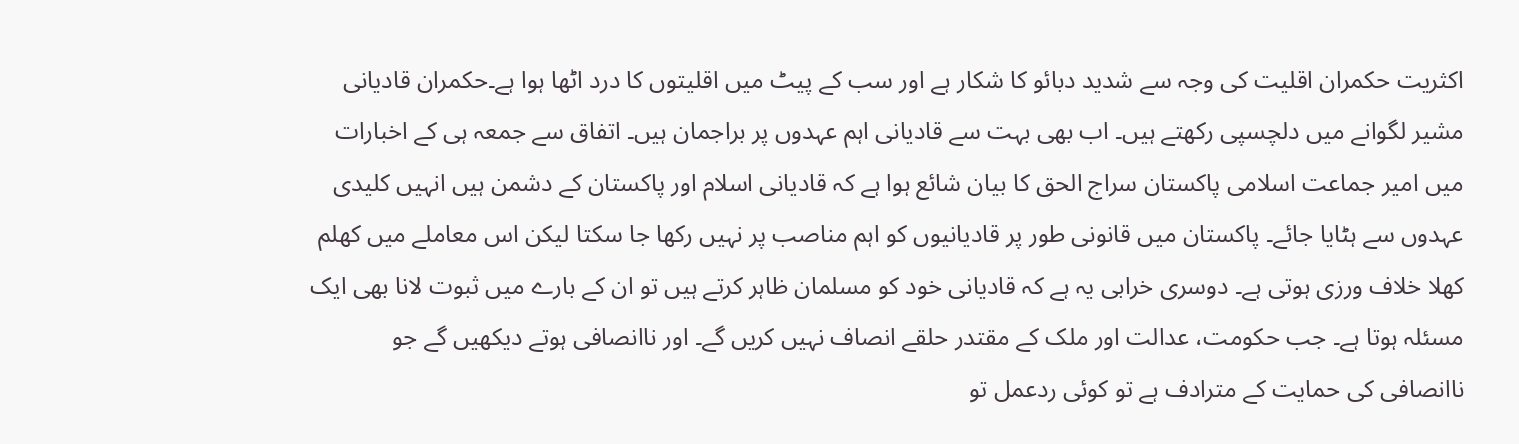اکثریت حکمران اقلیت کی وجہ سے شدید دبائو کا شکار ہے اور سب کے پیٹ میں اقلیتوں کا درد اٹھا ہوا ہے۔حکمران قادیانی مشیر لگوانے میں دلچسپی رکھتے ہیں۔ اب بھی بہت سے قادیانی اہم عہدوں پر براجمان ہیں۔ اتفاق سے جمعہ ہی کے اخبارات میں امیر جماعت اسلامی پاکستان سراج الحق کا بیان شائع ہوا ہے کہ قادیانی اسلام اور پاکستان کے دشمن ہیں انہیں کلیدی عہدوں سے ہٹایا جائے۔ پاکستان میں قانونی طور پر قادیانیوں کو اہم مناصب پر نہیں رکھا جا سکتا لیکن اس معاملے میں کھلم کھلا خلاف ورزی ہوتی ہے۔ دوسری خرابی یہ ہے کہ قادیانی خود کو مسلمان ظاہر کرتے ہیں تو ان کے بارے میں ثبوت لانا بھی ایک مسئلہ ہوتا ہے۔ جب حکومت، عدالت اور ملک کے مقتدر حلقے انصاف نہیں کریں گے۔ اور ناانصافی ہوتے دیکھیں گے جو ناانصافی کی حمایت کے مترادف ہے تو کوئی ردعمل تو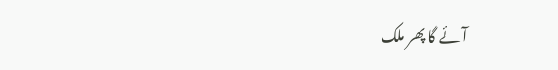آئے گا پھر ملک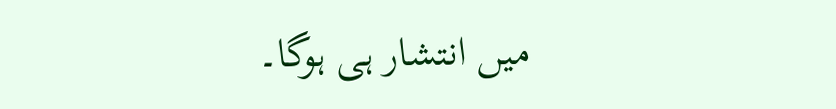میں انتشار ہی ہوگا۔